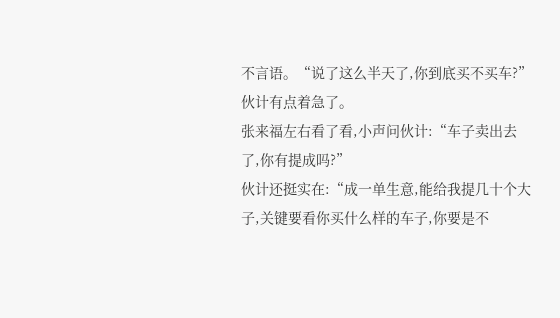不言语。“说了这么半天了,你到底买不买车?”伙计有点着急了。
张来福左右看了看,小声问伙计:“车子卖出去了,你有提成吗?”
伙计还挺实在:“成一单生意,能给我提几十个大子,关键要看你买什么样的车子,你要是不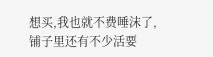想买,我也就不费唾沫了,铺子里还有不少活要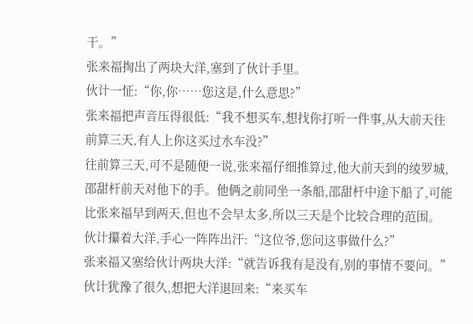干。”
张来福掏出了两块大洋,塞到了伙计手里。
伙计一怔:“你,你……您这是,什么意思?”
张来福把声音压得很低:“我不想买车,想找你打听一件事,从大前天往前算三天,有人上你这买过水车没?”
往前算三天,可不是随便一说,张来福仔细推算过,他大前天到的绫罗城,邵甜杆前天对他下的手。他俩之前同坐一条船,邵甜杆中途下船了,可能比张来福早到两天,但也不会早太多,所以三天是个比较合理的范围。
伙计攥着大洋,手心一阵阵出汗:“这位爷,您问这事做什么?”
张来福又塞给伙计两块大洋:“就告诉我有是没有,别的事情不要问。”
伙计犹豫了很久,想把大洋退回来:“来买车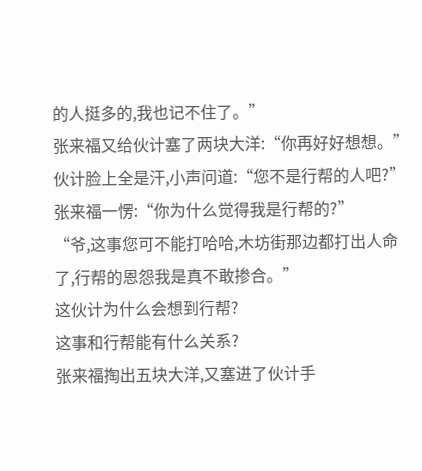的人挺多的,我也记不住了。”
张来福又给伙计塞了两块大洋:“你再好好想想。”
伙计脸上全是汗,小声问道:“您不是行帮的人吧?”
张来福一愣:“你为什么觉得我是行帮的?”
“爷,这事您可不能打哈哈,木坊街那边都打出人命了,行帮的恩怨我是真不敢掺合。”
这伙计为什么会想到行帮?
这事和行帮能有什么关系?
张来福掏出五块大洋,又塞进了伙计手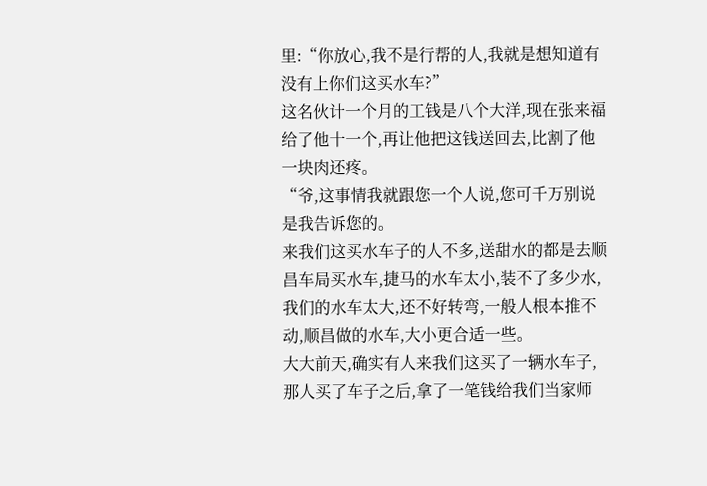里:“你放心,我不是行帮的人,我就是想知道有没有上你们这买水车?”
这名伙计一个月的工钱是八个大洋,现在张来福给了他十一个,再让他把这钱送回去,比割了他一块肉还疼。
“爷,这事情我就跟您一个人说,您可千万别说是我告诉您的。
来我们这买水车子的人不多,送甜水的都是去顺昌车局买水车,捷马的水车太小,装不了多少水,我们的水车太大,还不好转弯,一般人根本推不动,顺昌做的水车,大小更合适一些。
大大前天,确实有人来我们这买了一辆水车子,那人买了车子之后,拿了一笔钱给我们当家师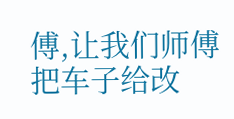傅,让我们师傅把车子给改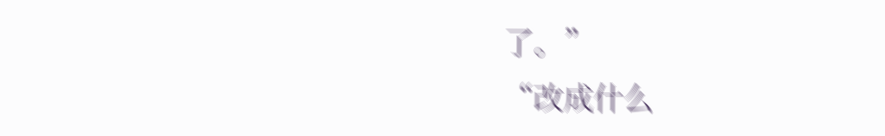了。”
“改成什么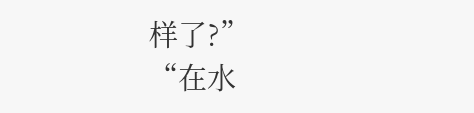样了?”
“在水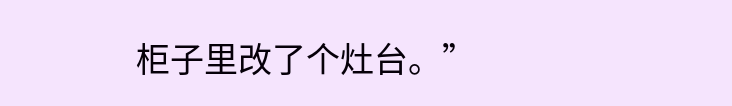柜子里改了个灶台。”